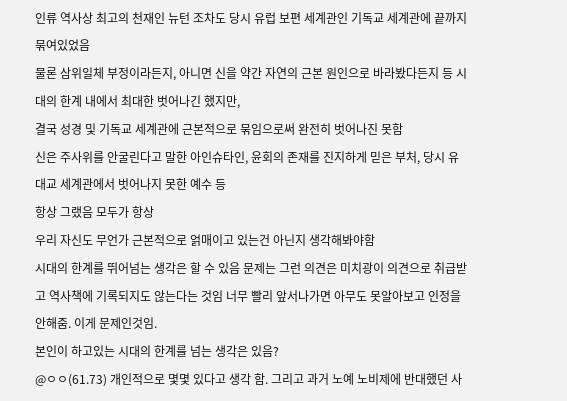인류 역사상 최고의 천재인 뉴턴 조차도 당시 유럽 보편 세계관인 기독교 세계관에 끝까지 묶여있었음
물론 삼위일체 부정이라든지, 아니면 신을 약간 자연의 근본 원인으로 바라봤다든지 등 시대의 한계 내에서 최대한 벗어나긴 했지만,
결국 성경 및 기독교 세계관에 근본적으로 묶임으로써 완전히 벗어나진 못함
신은 주사위를 안굴린다고 말한 아인슈타인, 윤회의 존재를 진지하게 믿은 부처, 당시 유대교 세계관에서 벗어나지 못한 예수 등
항상 그랬음 모두가 항상
우리 자신도 무언가 근본적으로 얽매이고 있는건 아닌지 생각해봐야함
시대의 한계를 뛰어넘는 생각은 할 수 있음 문제는 그런 의견은 미치광이 의견으로 취급받고 역사책에 기록되지도 않는다는 것임 너무 빨리 앞서나가면 아무도 못알아보고 인정을 안해줌. 이게 문제인것임.
본인이 하고있는 시대의 한계를 넘는 생각은 있음?
@ㅇㅇ(61.73) 개인적으로 몇몇 있다고 생각 함. 그리고 과거 노예 노비제에 반대했던 사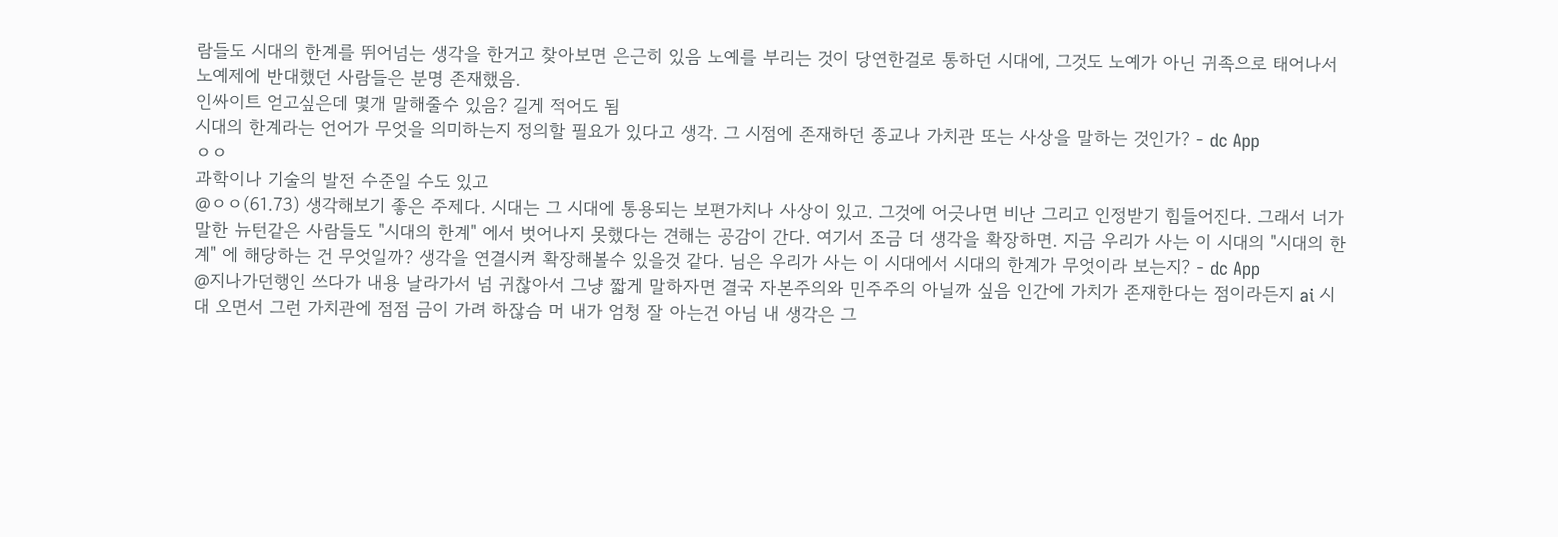람들도 시대의 한계를 뛰어넘는 생각을 한거고 찾아보면 은근히 있음 노예를 부리는 것이 당연한걸로 통하던 시대에, 그것도 노예가 아닌 귀족으로 태어나서 노예제에 반대했던 사람들은 분명 존재했음.
인싸이트 얻고싶은데 몇개 말해줄수 있음? 길게 적어도 됨
시대의 한계라는 언어가 무엇을 의미하는지 정의할 필요가 있다고 생각. 그 시점에 존재하던 종교나 가치관 또는 사상을 말하는 것인가? - dc App
ㅇㅇ
과학이나 기술의 발전 수준일 수도 있고
@ㅇㅇ(61.73) 생각해보기 좋은 주제다. 시대는 그 시대에 통용되는 보편가치나 사상이 있고. 그것에 어긋나면 비난 그리고 인정받기 힘들어진다. 그래서 너가말한 뉴턴같은 사람들도 "시대의 한계" 에서 벗어나지 못했다는 견해는 공감이 간다. 여기서 조금 더 생각을 확장하면. 지금 우리가 사는 이 시대의 "시대의 한계" 에 해당하는 건 무엇일까? 생각을 연결시켜 확장해볼수 있을것 같다. 님은 우리가 사는 이 시대에서 시대의 한계가 무엇이라 보는지? - dc App
@지나가던행인 쓰다가 내용 날라가서 넘 귀찮아서 그냥 짧게 말하자면 결국 자본주의와 민주주의 아닐까 싶음 인간에 가치가 존재한다는 점이라든지 ai 시대 오면서 그런 가치관에 점점 금이 가려 하잖슴 머 내가 엄청 잘 아는건 아님 내 생각은 그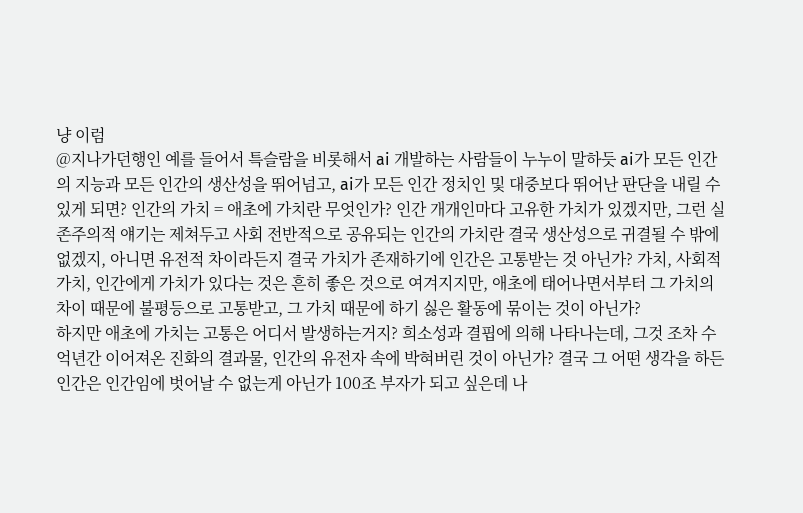냥 이럼
@지나가던행인 예를 들어서 특슬람을 비롯해서 ai 개발하는 사람들이 누누이 말하듯 ai가 모든 인간의 지능과 모든 인간의 생산성을 뛰어넘고, ai가 모든 인간 정치인 및 대중보다 뛰어난 판단을 내릴 수 있게 되면? 인간의 가치 = 애초에 가치란 무엇인가? 인간 개개인마다 고유한 가치가 있겠지만, 그런 실존주의적 얘기는 제쳐두고 사회 전반적으로 공유되는 인간의 가치란 결국 생산성으로 귀결될 수 밖에 없겠지, 아니면 유전적 차이라든지 결국 가치가 존재하기에 인간은 고통받는 것 아닌가? 가치, 사회적 가치, 인간에게 가치가 있다는 것은 흔히 좋은 것으로 여겨지지만, 애초에 태어나면서부터 그 가치의 차이 때문에 불평등으로 고통받고, 그 가치 때문에 하기 싫은 활동에 묶이는 것이 아닌가?
하지만 애초에 가치는 고통은 어디서 발생하는거지? 희소성과 결핍에 의해 나타나는데, 그것 조차 수억년간 이어져온 진화의 결과물, 인간의 유전자 속에 박혀버린 것이 아닌가? 결국 그 어떤 생각을 하든 인간은 인간임에 벗어날 수 없는게 아닌가 100조 부자가 되고 싶은데 나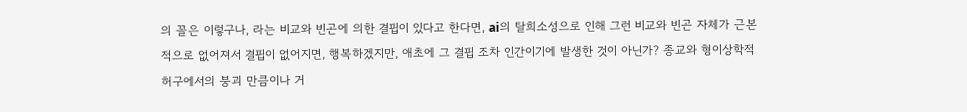의 꼴은 이렇구나, 라는 비교와 빈곤에 의한 결핍이 있다고 한다면, ai의 탈희소성으로 인해 그런 비교와 빈곤 자체가 근본적으로 없어져서 결핍이 없어지면, 행복하겠지만, 애초에 그 결핍 조차 인간이기에 발생한 것이 아닌가? 종교와 형이상학적 허구에서의 붕괴 만큼이나 거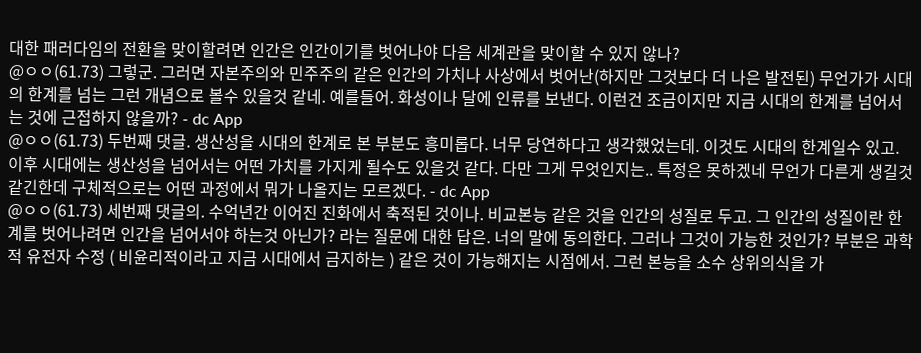대한 패러다임의 전환을 맞이할려면 인간은 인간이기를 벗어나야 다음 세계관을 맞이할 수 있지 않나?
@ㅇㅇ(61.73) 그렇군. 그러면 자본주의와 민주주의 같은 인간의 가치나 사상에서 벗어난(하지만 그것보다 더 나은 발전된) 무언가가 시대의 한계를 넘는 그런 개념으로 볼수 있을것 같네. 예를들어. 화성이나 달에 인류를 보낸다. 이런건 조금이지만 지금 시대의 한계를 넘어서는 것에 근접하지 않을까? - dc App
@ㅇㅇ(61.73) 두번째 댓글. 생산성을 시대의 한계로 본 부분도 흥미롭다. 너무 당연하다고 생각했었는데. 이것도 시대의 한계일수 있고. 이후 시대에는 생산성을 넘어서는 어떤 가치를 가지게 될수도 있을것 같다. 다만 그게 무엇인지는.. 특정은 못하겠네 무언가 다른게 생길것 같긴한데 구체적으로는 어떤 과정에서 뭐가 나올지는 모르겠다. - dc App
@ㅇㅇ(61.73) 세번째 댓글의. 수억년간 이어진 진화에서 축적된 것이나. 비교본능 같은 것을 인간의 성질로 두고. 그 인간의 성질이란 한계를 벗어나려면 인간을 넘어서야 하는것 아닌가? 라는 질문에 대한 답은. 너의 말에 동의한다. 그러나 그것이 가능한 것인가? 부분은 과학적 유전자 수정 ( 비윤리적이라고 지금 시대에서 금지하는 ) 같은 것이 가능해지는 시점에서. 그런 본능을 소수 상위의식을 가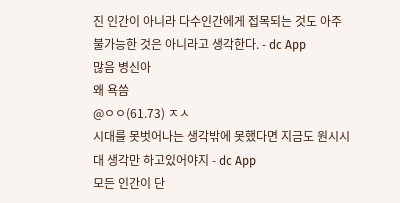진 인간이 아니라 다수인간에게 접목되는 것도 아주 불가능한 것은 아니라고 생각한다. - dc App
많음 병신아
왜 욕씀
@ㅇㅇ(61.73) ㅈㅅ
시대를 못벗어나는 생각밖에 못했다면 지금도 원시시대 생각만 하고있어야지 - dc App
모든 인간이 단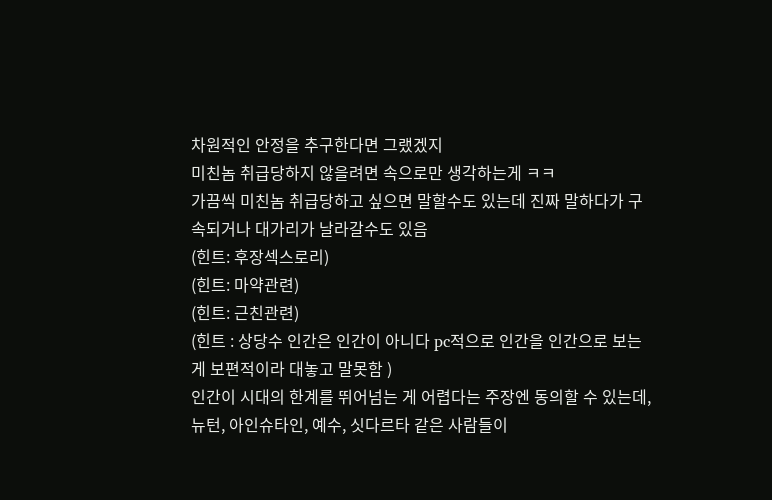차원적인 안정을 추구한다면 그랬겠지
미친놈 취급당하지 않을려면 속으로만 생각하는게 ㅋㅋ
가끔씩 미친놈 취급당하고 싶으면 말할수도 있는데 진짜 말하다가 구속되거나 대가리가 날라갈수도 있음
(힌트: 후장섹스로리)
(힌트: 마약관련)
(힌트: 근친관련)
(힌트 : 상당수 인간은 인간이 아니다 pc적으로 인간을 인간으로 보는게 보편적이라 대놓고 말못함 )
인간이 시대의 한계를 뛰어넘는 게 어렵다는 주장엔 동의할 수 있는데, 뉴턴, 아인슈타인, 예수, 싯다르타 같은 사람들이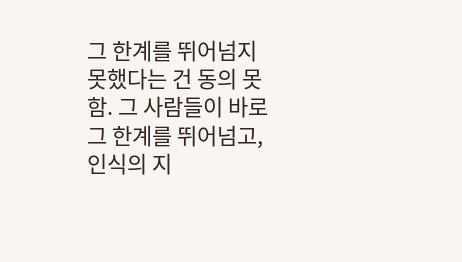그 한계를 뛰어넘지 못했다는 건 동의 못함. 그 사람들이 바로 그 한계를 뛰어넘고, 인식의 지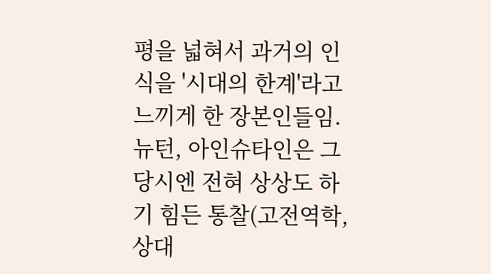평을 넓혀서 과거의 인식을 '시대의 한계'라고 느끼게 한 장본인들임.
뉴턴, 아인슈타인은 그 당시엔 전혀 상상도 하기 힘든 통찰(고전역학, 상대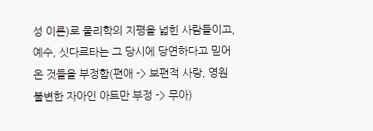성 이론)로 물리학의 지평을 넓힌 사람들이고, 예수, 싯다르타는 그 당시에 당연하다고 믿어온 것들을 부정함(편애 -> 보편적 사랑, 영원불변한 자아인 아트만 부정 -> 무아)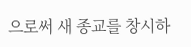으로써 새 종교를 창시하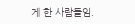게 한 사람들임.